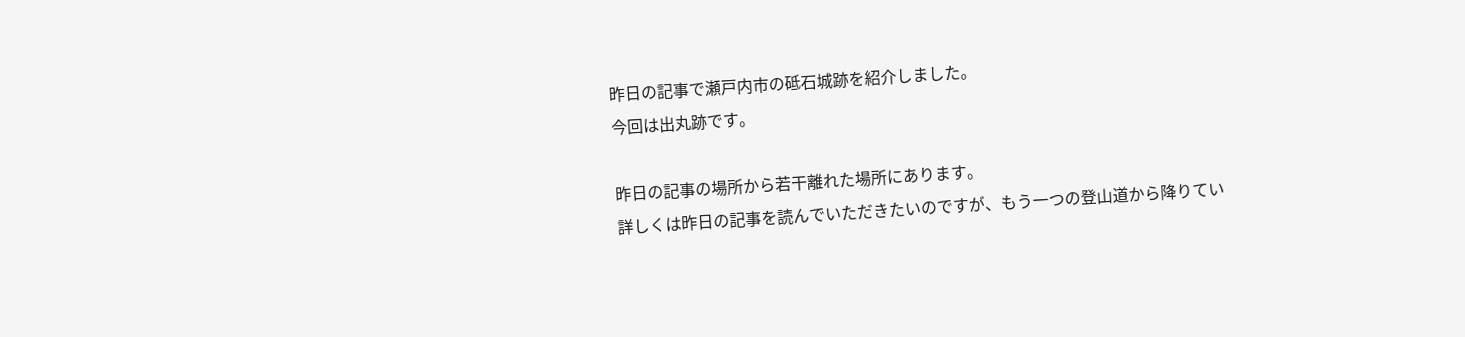昨日の記事で瀬戸内市の砥石城跡を紹介しました。
今回は出丸跡です。

昨日の記事の場所から若干離れた場所にあります。
詳しくは昨日の記事を読んでいただきたいのですが、もう一つの登山道から降りてい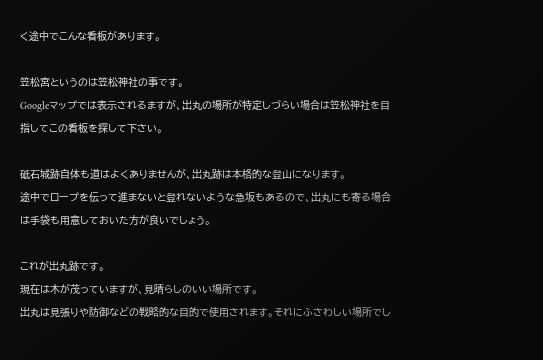く途中でこんな看板があります。

笠松宮というのは笠松神社の事です。
Googleマップでは表示されるますが、出丸の場所が特定しづらい場合は笠松神社を目指してこの看板を探して下さい。

砥石城跡自体も道はよくありませんが、出丸跡は本格的な登山になります。
途中でロープを伝って進まないと登れないような急坂もあるので、出丸にも寄る場合は手袋も用意しておいた方が良いでしょう。

これが出丸跡です。
現在は木が茂っていますが、見晴らしのいい場所です。
出丸は見張りや防御などの戦略的な目的で使用されます。それにふさわしい場所でし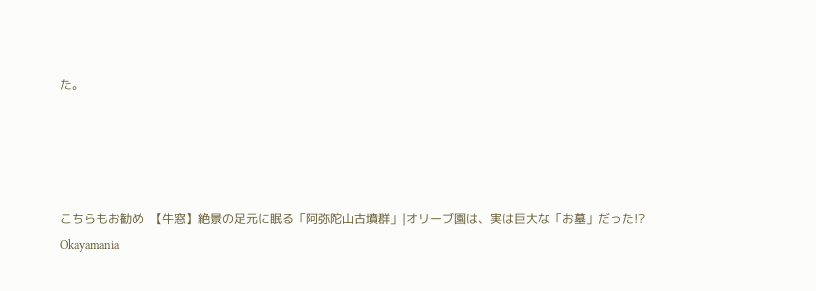た。




こちらもお勧め  【牛窓】絶景の足元に眠る「阿弥陀山古墳群」|オリーブ園は、実は巨大な「お墓」だった!?
Okayamania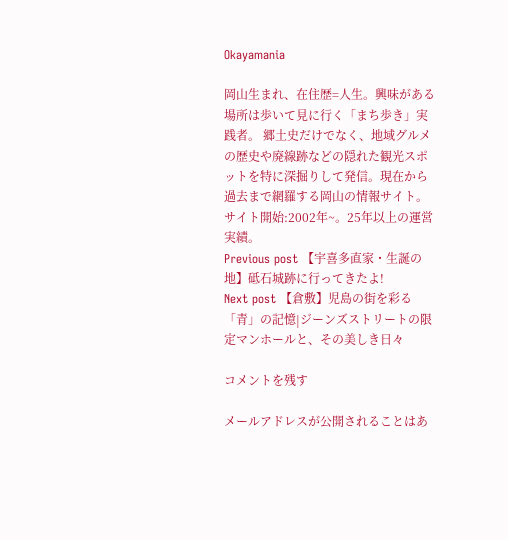Okayamania

岡山生まれ、在住歴=人生。興味がある場所は歩いて見に行く「まち歩き」実践者。 郷土史だけでなく、地域グルメの歴史や廃線跡などの隠れた観光スポットを特に深掘りして発信。現在から過去まで網羅する岡山の情報サイト。 サイト開始:2002年~。25年以上の運営実績。
Previous post 【宇喜多直家・生誕の地】砥石城跡に行ってきたよ!
Next post 【倉敷】児島の街を彩る「青」の記憶|ジーンズストリートの限定マンホールと、その美しき日々

コメントを残す

メールアドレスが公開されることはあ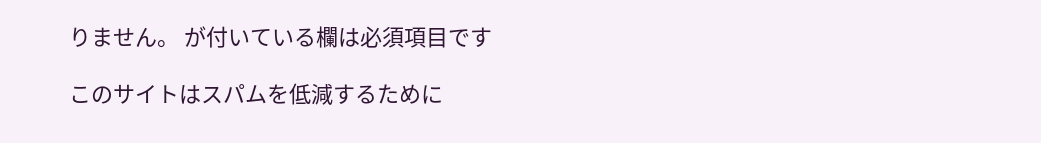りません。 が付いている欄は必須項目です

このサイトはスパムを低減するために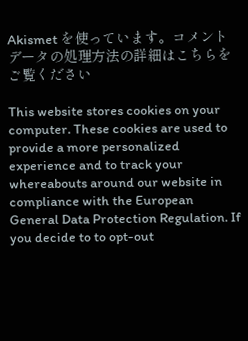Akismet を使っています。コメントデータの処理方法の詳細はこちらをご覧ください

This website stores cookies on your computer. These cookies are used to provide a more personalized experience and to track your whereabouts around our website in compliance with the European General Data Protection Regulation. If you decide to to opt-out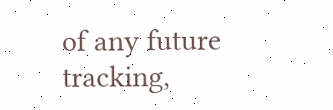of any future tracking,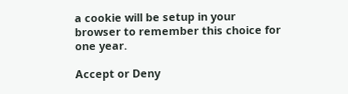a cookie will be setup in your browser to remember this choice for one year.

Accept or Deny